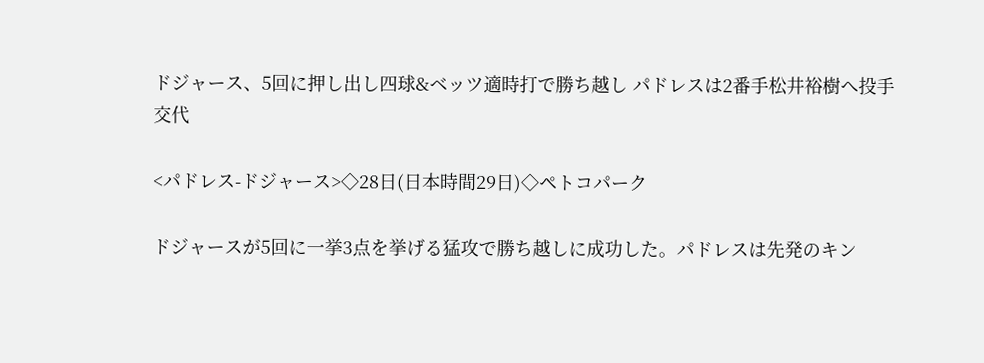ドジャース、5回に押し出し四球&ベッツ適時打で勝ち越し パドレスは2番手松井裕樹へ投手交代

<パドレス-ドジャース>◇28日(日本時間29日)◇ペトコパーク

ドジャースが5回に一挙3点を挙げる猛攻で勝ち越しに成功した。パドレスは先発のキン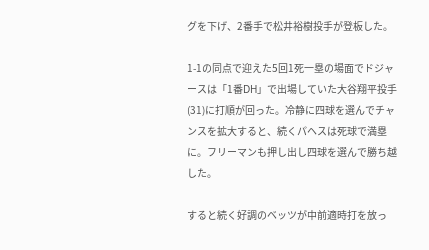グを下げ、2番手で松井裕樹投手が登板した。

1-1の同点で迎えた5回1死一塁の場面でドジャースは「1番DH」で出場していた大谷翔平投手(31)に打順が回った。冷静に四球を選んでチャンスを拡大すると、続くパヘスは死球で満塁に。フリーマンも押し出し四球を選んで勝ち越した。

すると続く好調のベッツが中前適時打を放っ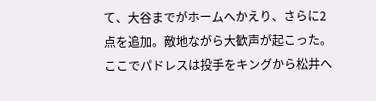て、大谷までがホームへかえり、さらに2点を追加。敵地ながら大歓声が起こった。ここでパドレスは投手をキングから松井へ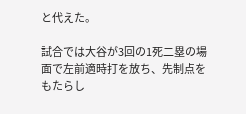と代えた。

試合では大谷が3回の1死二塁の場面で左前適時打を放ち、先制点をもたらし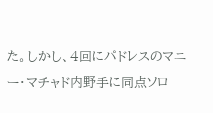た。しかし、4回にパドレスのマニー・マチャド内野手に同点ソロ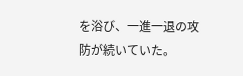を浴び、一進一退の攻防が続いていた。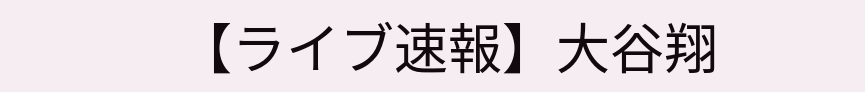【ライブ速報】大谷翔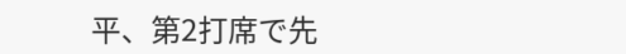平、第2打席で先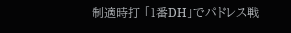制適時打 「1番DH」でパドレス戦